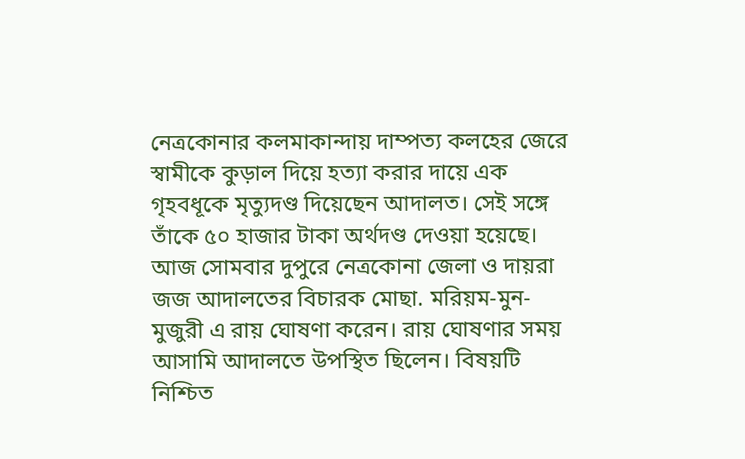নেত্রকোনার কলমাকান্দায় দাম্পত্য কলহের জেরে স্বামীকে কুড়াল দিয়ে হত্যা করার দায়ে এক গৃহবধূকে মৃত্যুদণ্ড দিয়েছেন আদালত। সেই সঙ্গে তাঁকে ৫০ হাজার টাকা অর্থদণ্ড দেওয়া হয়েছে।
আজ সোমবার দুপুরে নেত্রকোনা জেলা ও দায়রা জজ আদালতের বিচারক মোছা. মরিয়ম-মুন-মুজুরী এ রায় ঘোষণা করেন। রায় ঘোষণার সময় আসামি আদালতে উপস্থিত ছিলেন। বিষয়টি নিশ্চিত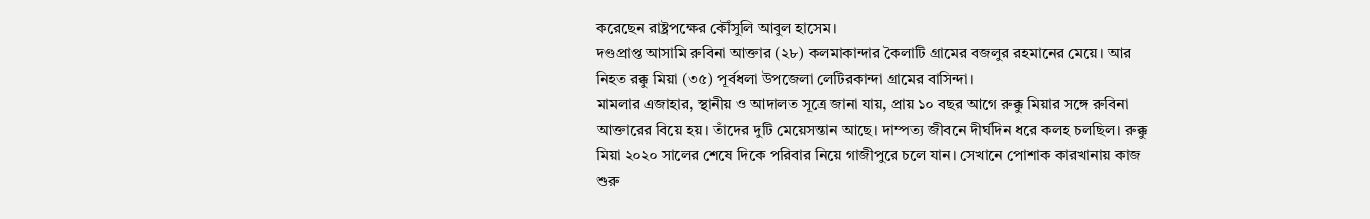করেছেন রাষ্ট্রপক্ষের কৌঁসুলি আবুল হাসেম।
দণ্ডপ্রাপ্ত আসামি রুবিনা আক্তার (২৮) কলমাকান্দার কৈলাটি গ্রামের বজলুর রহমানের মেয়ে। আর নিহত রক্কু মিয়া (৩৫) পূর্বধলা উপজেলা লেটিরকান্দা গ্রামের বাসিন্দা।
মামলার এজাহার, স্থানীয় ও আদালত সূত্রে জানা যায়, প্রায় ১০ বছর আগে রুক্কু মিয়ার সঙ্গে রুবিনা আক্তারের বিয়ে হয়। তাঁদের দুটি মেয়েসন্তান আছে। দাম্পত্য জীবনে দীর্ঘদিন ধরে কলহ চলছিল। রুক্কু মিয়া ২০২০ সালের শেষে দিকে পরিবার নিয়ে গাজীপুরে চলে যান। সেখানে পোশাক কারখানায় কাজ শুরু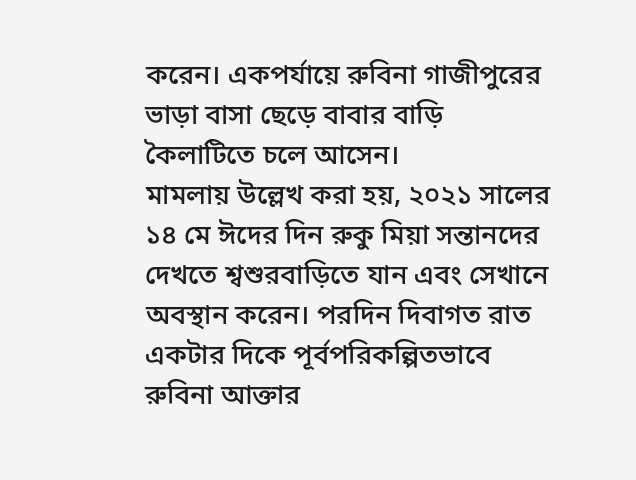করেন। একপর্যায়ে রুবিনা গাজীপুরের ভাড়া বাসা ছেড়ে বাবার বাড়ি কৈলাটিতে চলে আসেন।
মামলায় উল্লেখ করা হয়, ২০২১ সালের ১৪ মে ঈদের দিন রুকু মিয়া সন্তানদের দেখতে শ্বশুরবাড়িতে যান এবং সেখানে অবস্থান করেন। পরদিন দিবাগত রাত একটার দিকে পূর্বপরিকল্পিতভাবে রুবিনা আক্তার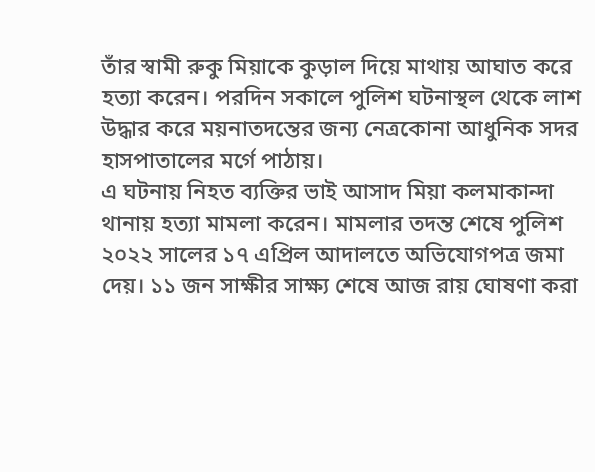তাঁর স্বামী রুকু মিয়াকে কুড়াল দিয়ে মাথায় আঘাত করে হত্যা করেন। পরদিন সকালে পুলিশ ঘটনাস্থল থেকে লাশ উদ্ধার করে ময়নাতদন্তের জন্য নেত্রকোনা আধুনিক সদর হাসপাতালের মর্গে পাঠায়।
এ ঘটনায় নিহত ব্যক্তির ভাই আসাদ মিয়া কলমাকান্দা থানায় হত্যা মামলা করেন। মামলার তদন্ত শেষে পুলিশ ২০২২ সালের ১৭ এপ্রিল আদালতে অভিযোগপত্র জমা দেয়। ১১ জন সাক্ষীর সাক্ষ্য শেষে আজ রায় ঘোষণা করা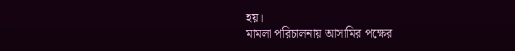হয়।
মামলা পরিচালনায় আসামির পক্ষের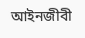আইনজীবী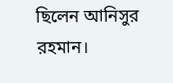ছিলেন আনিসুর রহমান।